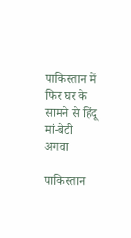पाकिस्तान में फिर घर के सामने से हिंदू मां-बेटी अगवा

पाकिस्तान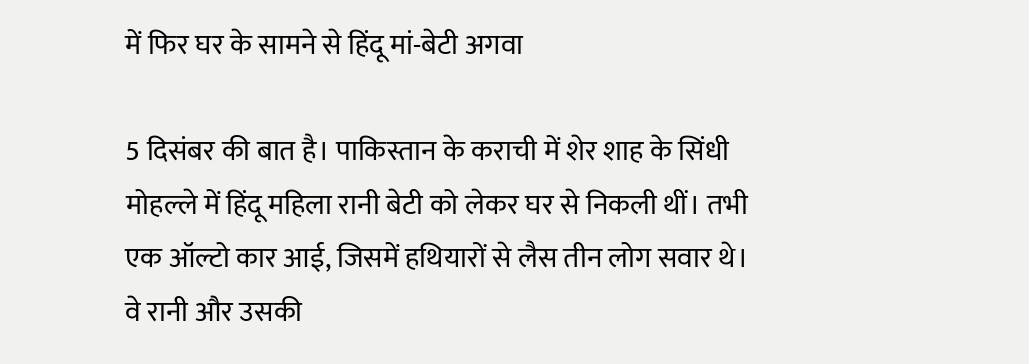में फिर घर के सामने से हिंदू मां-बेटी अगवा

5 दिसंबर की बात है। पाकिस्तान के कराची में शेर शाह के सिंधी मोहल्ले में हिंदू महिला रानी बेटी को लेकर घर से निकली थीं। तभी एक ऑल्टो कार आई, जिसमें हथियारों से लैस तीन लोग सवार थे। वे रानी और उसकी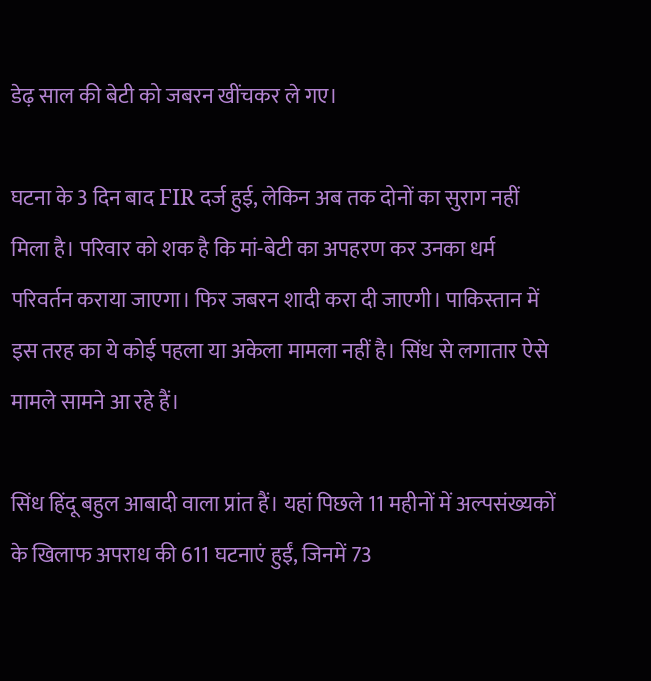डेढ़ साल की बेटी को जबरन खींचकर ले गए।

घटना के 3 दिन बाद FIR दर्ज हुई, लेकिन अब तक दोनों का सुराग नहीं मिला है। परिवार को शक है कि मां-बेटी का अपहरण कर उनका धर्म परिवर्तन कराया जाएगा। फिर जबरन शादी करा दी जाएगी। पाकिस्तान में इस तरह का ये कोई पहला या अकेला मामला नहीं है। सिंध से लगातार ऐसे मामले सामने आ रहे हैं।

सिंध हिंदू बहुल आबादी वाला प्रांत हैं। यहां पिछले 11 महीनों में अल्पसंख्यकों के खिलाफ अपराध की 611 घटनाएं हुईं, जिनमें 73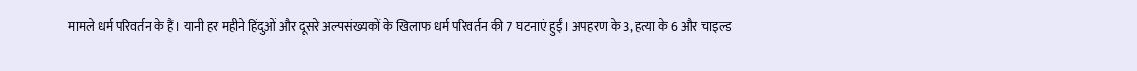मामले धर्म परिवर्तन के हैं। यानी हर महीने हिंदुओं और दूसरे अल्पसंख्यकों के खिलाफ धर्म परिवर्तन की 7 घटनाएं हुईं। अपहरण के 3, हत्या के 6 और चाइल्ड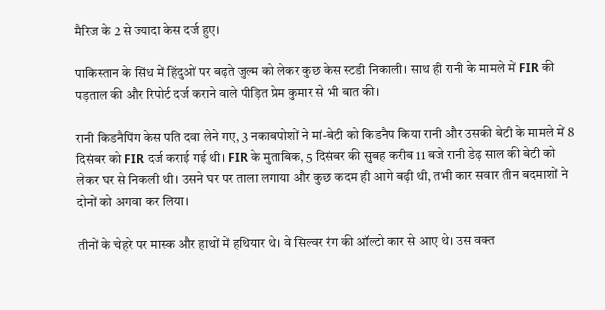मैरिज के 2 से ज्यादा केस दर्ज हुए।

पाकिस्तान के सिंध में हिंदुओं पर बढ़ते जुल्म को लेकर कुछ केस स्टडी निकाली। साथ ही रानी के मामले में FIR की पड़ताल की और रिपोर्ट दर्ज कराने वाले पीड़ित प्रेम कुमार से भी बात की।

रानी किडनैपिंग केस पति दवा लेने गए, 3 नकाबपोशों ने मां-बेटी को किडनैप किया रानी और उसकी बेटी के मामले में 8 दिसंबर को FIR दर्ज कराई गई थी। FIR के मुताबिक, 5 दिसंबर की सुबह करीब 11 बजे रानी डेढ़ साल की बेटी को लेकर घर से निकली थी। उसने घर पर ताला लगाया और कुछ कदम ही आगे बढ़ी थी, तभी कार सवार तीन बदमाशों ने दोनों को अगवा कर लिया।

तीनों के चेहरे पर मास्क और हाथों में हथियार थे। वे सिल्वर रंग की ऑल्टो कार से आए थे। उस वक्त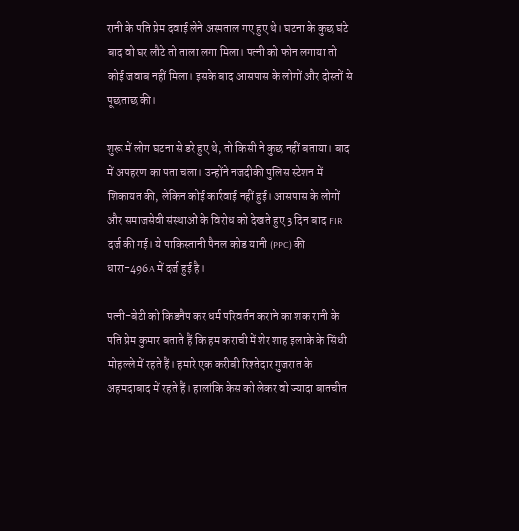रानी के पति प्रेम दवाई लेने अस्पताल गए हुए थे। घटना के कुछ घंटे बाद वो घर लौटे तो ताला लगा मिला। पत्नी को फोन लगाया तो कोई जवाब नहीं मिला। इसके बाद आसपास के लोगों और दोस्तों से पूछताछ की।

शुरू में लोग घटना से डरे हुए थे, तो किसी ने कुछ नहीं बताया। बाद में अपहरण का पता चला। उन्होंने नजदीकी पुलिस स्टेशन में शिकायत की, लेकिन कोई कार्रवाई नहीं हुई। आसपास के लोगों और समाजसेवी संस्थाओं के विरोध को देखते हुए 3 दिन बाद FIR दर्ज की गई। ये पाकिस्तानी पैनल कोड यानी (PPC) की धारा-496A में दर्ज हुई है।

पत्नी-बेटी को किडनैप कर धर्म परिवर्तन कराने का शक रानी के पति प्रेम कुमार बताते हैं कि हम कराची में शेर शाह इलाके के सिंधी मोहल्ले में रहते हैं। हमारे एक करीबी रिश्तेदार गुजरात के अहमदाबाद में रहते हैं। हालांकि केस को लेकर वो ज्यादा बातचीत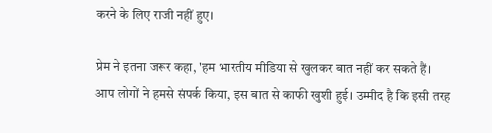करने के लिए राजी नहीं हुए।

प्रेम ने इतना जरूर कहा, 'हम भारतीय मीडिया से खुलकर बात नहीं कर सकते हैं। आप लोगों ने हमसे संपर्क किया, इस बात से काफी खुशी हुई। उम्मीद है कि इसी तरह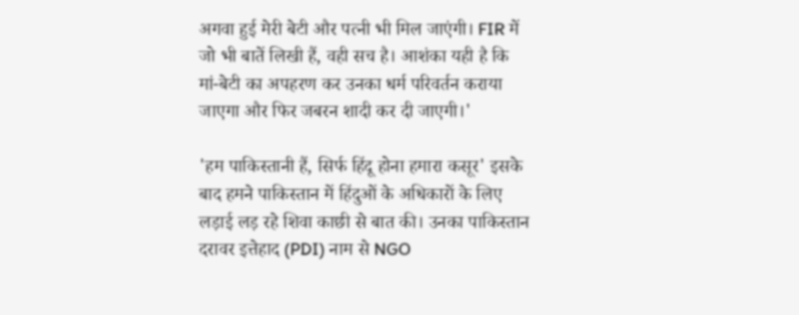अगवा हुई मेरी बेटी और पत्नी भी मिल जाएंगी। FIR में जो भी बातें लिखी हैं, वही सच है। आशंका यही है कि मां-बेटी का अपहरण कर उनका धर्म परिवर्तन कराया जाएगा और फिर जबरन शादी कर दी जाएगी।'

'हम पाकिस्तानी हैं, सिर्फ हिंदू होना हमारा कसूर' इसके बाद हमने पाकिस्तान में हिंदुओं के अधिकारों के लिए लड़ाई लड़ रहे शिवा काछी से बात की। उनका पाकिस्तान दरावर इत्तेहाद (PDI) नाम से NGO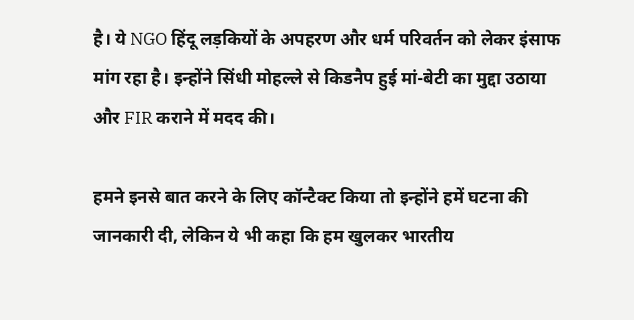है। ये NGO हिंदू लड़कियों के अपहरण और धर्म परिवर्तन को लेकर इंसाफ मांग रहा है। इन्होंने सिंधी मोहल्ले से किडनैप हुई मां-बेटी का मुद्दा उठाया और FIR कराने में मदद की।

हमने इनसे बात करने के लिए कॉन्टैक्ट किया तो इन्होंने हमें घटना की जानकारी दी, लेकिन ये भी कहा कि हम खुलकर भारतीय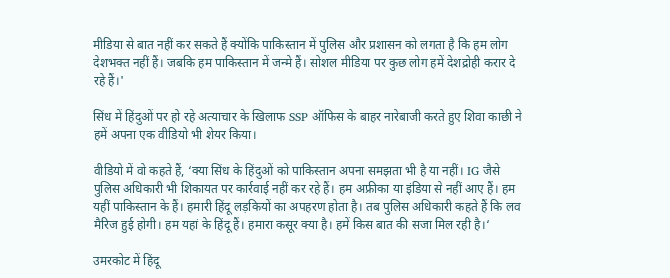मीडिया से बात नहीं कर सकते हैं क्योंकि पाकिस्तान में पुलिस और प्रशासन को लगता है कि हम लोग देशभक्त नहीं हैं। जबकि हम पाकिस्तान में जन्मे हैं। सोशल मीडिया पर कुछ लोग हमें देशद्रोही करार दे रहे हैं।'

सिंध में हिंदुओं पर हो रहे अत्याचार के खिलाफ SSP ऑफिस के बाहर नारेबाजी करते हुए शिवा काछी ने हमें अपना एक वीडियो भी शेयर किया।

वीडियो में वो कहते हैं, ‘क्या सिंध के हिंदुओं को पाकिस्तान अपना समझता भी है या नहीं। IG जैसे पुलिस अधिकारी भी शिकायत पर कार्रवाई नहीं कर रहे हैं। हम अफ्रीका या इंडिया से नहीं आए हैं। हम यहीं पाकिस्तान के हैं। हमारी हिंदू लड़कियों का अपहरण होता है। तब पुलिस अधिकारी कहते हैं कि लव मैरिज हुई होगी। हम यहां के हिंदू हैं। हमारा कसूर क्या है। हमें किस बात की सजा मिल रही है।‘

उमरकोट में हिंदू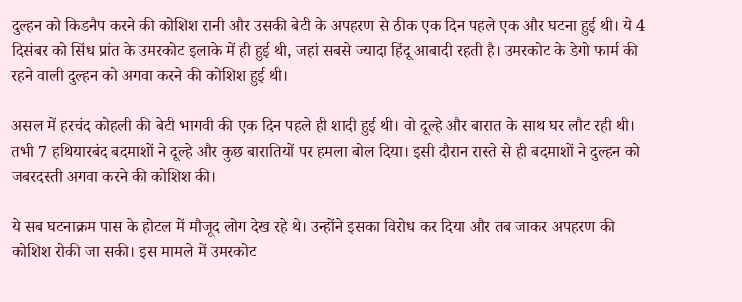दुल्हन को किडनैप करने की कोशिश रानी और उसकी बेटी के अपहरण से ठीक एक दिन पहले एक और घटना हुई थी। ये 4 दिसंबर को सिंध प्रांत के उमरकोट इलाके में ही हुई थी, जहां सबसे ज्यादा हिंदू आबादी रहती है। उमरकोट के डेगो फार्म की रहने वाली दुल्हन को अगवा करने की कोशिश हुई थी।

असल में हरचंद कोहली की बेटी भागवी की एक दिन पहले ही शादी हुई थी। वो दूल्हे और बारात के साथ घर लौट रही थी। तभी 7 हथियारबंद बदमाशों ने दूल्हे और कुछ बारातियों पर हमला बोल दिया। इसी दौरान रास्ते से ही बदमाशों ने दुल्हन को जबरदस्ती अगवा करने की कोशिश की।

ये सब घटनाक्रम पास के होटल में मौजूद लोग देख रहे थे। उन्होंने इसका विरोध कर दिया और तब जाकर अपहरण की कोशिश रोकी जा सकी। इस मामले में उमरकोट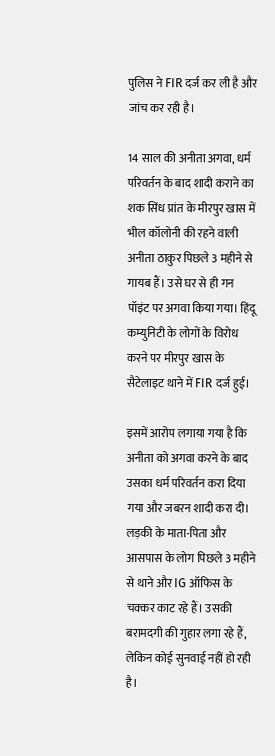पुलिस ने FIR दर्ज कर ली है और जांच कर रही है।

14 साल की अनीता अगवा, धर्म परिवर्तन के बाद शादी कराने का शक सिंध प्रांत के मीरपुर खास में भील कॉलोनी की रहने वाली अनीता ठाकुर पिछले 3 महीने से गायब हैं। उसे घर से ही गन पॉइंट पर अगवा किया गया। हिंदू कम्युनिटी के लोगों के विरोध करने पर मीरपुर खास के सैटेलाइट थाने में FIR दर्ज हुई।

इसमें आरोप लगाया गया है कि अनीता को अगवा करने के बाद उसका धर्म परिवर्तन करा दिया गया और जबरन शादी करा दी। लड़की के माता-पिता और आसपास के लोग पिछले 3 महीने से थाने और IG ऑफिस के चक्कर काट रहे हैं। उसकी बरामदगी की गुहार लगा रहे हैं, लेकिन कोई सुनवाई नहीं हो रही है।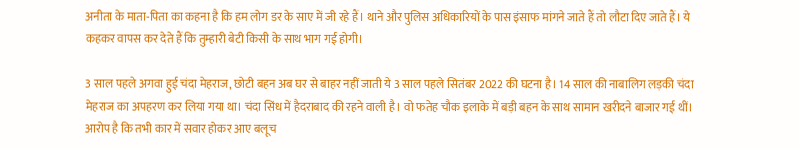अनीता के माता-पिता का कहना है कि हम लोग डर के साए में जी रहे हैं। थाने और पुलिस अधिकारियों के पास इंसाफ मांगने जाते हैं तो लौटा दिए जाते हैं। ये कहकर वापस कर देते हैं कि तुम्हारी बेटी किसी के साथ भाग गई होगी।

3 साल पहले अगवा हुई चंदा मेहराज, छोटी बहन अब घर से बाहर नहीं जाती ये 3 साल पहले सितंबर 2022 की घटना है। 14 साल की नाबालिग लड़की चंदा मेहराज का अपहरण कर लिया गया था। चंदा सिंध में हैदराबाद की रहने वाली है। वो फतेह चौक इलाके में बड़ी बहन के साथ सामान खरीदने बाजार गई थीं। आरोप है कि तभी कार में सवार होकर आए बलूच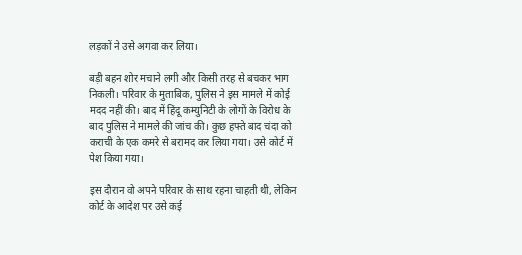लड़कों ने उसे अगवा कर लिया।

बड़ी बहन शोर मचाने लगी और किसी तरह से बचकर भाग निकली। परिवार के मुताबिक, पुलिस ने इस मामले में कोई मदद नहीं की। बाद में हिंदू कम्युनिटी के लोगों के विरोध के बाद पुलिस ने मामले की जांच की। कुछ हफ्ते बाद चंदा को कराची के एक कमरे से बरामद कर लिया गया। उसे कोर्ट में पेश किया गया।

इस दौरान वो अपने परिवार के साथ रहना चाहती थी, लेकिन कोर्ट के आदेश पर उसे कई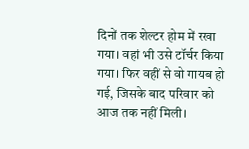दिनों तक शेल्टर होम में रखा गया। वहां भी उसे टॉर्चर किया गया। फिर वहीं से वो गायब हो गई, जिसके बाद परिवार को आज तक नहीं मिली।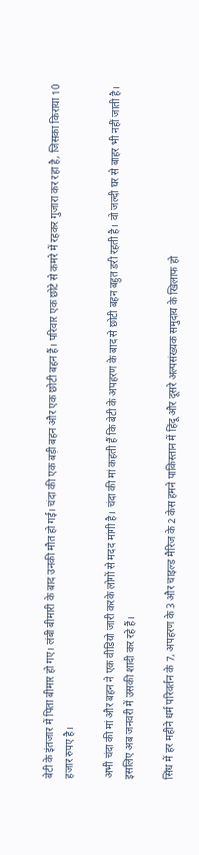बेटी के इंतजार में पिता बीमार हो गए। लंबी बीमारी के बाद उनकी मौत हो गई। चंदा की एक बड़ी बहन और एक छोटी बहन हैं। परिवार एक छोटे से कमरे में रहकर गुजारा कर रहा है, जिसका किराया 10 हजार रुपए है।

अभी चंदा की मां और बहन ने एक वीडियो जारी करके लोगों से मदद मांगी है। चंदा की मां कहती हैं कि बेटी के अपहरण के बाद से छोटी बहन बहुत डरी रहती है। वो जल्दी घर से बाहर भी नहीं जाती है। इसलिए अब जनवरी में उसकी शादी कर रहे हैं।

सिंध में हर महीने धर्म परिवर्तन के 7, अपहरण के 3 और चाइल्ड मैरिज के 2 केस हमने पाकिस्तान में हिंदू और दूसरे अल्पसंख्यक समुदाय के खिलाफ हो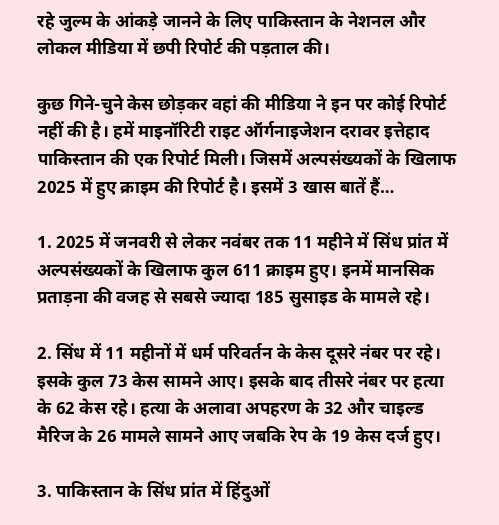रहे जुल्म के आंकड़े जानने के लिए पाकिस्तान के नेशनल और लोकल मीडिया में छपी रिपोर्ट की पड़ताल की।

कुछ गिने-चुने केस छोड़कर वहां की मीडिया ने इन पर कोई रिपोर्ट नहीं की है। हमें माइनॉरिटी राइट ऑर्गनाइजेशन दरावर इत्तेहाद पाकिस्तान की एक रिपोर्ट मिली। जिसमें अल्पसंख्यकों के खिलाफ 2025 में हुए क्राइम की रिपोर्ट है। इसमें 3 खास बातें हैं…

1. 2025 में जनवरी से लेकर नवंबर तक 11 महीने में सिंध प्रांत में अल्पसंख्यकों के खिलाफ कुल 611 क्राइम हुए। इनमें मानसिक प्रताड़ना की वजह से सबसे ज्यादा 185 सुसाइड के मामले रहे।

2. सिंध में 11 महीनों में धर्म परिवर्तन के केस दूसरे नंबर पर रहे। इसके कुल 73 केस सामने आए। इसके बाद तीसरे नंबर पर हत्या के 62 केस रहे। हत्या के अलावा अपहरण के 32 और चाइल्ड मैरिज के 26 मामले सामने आए जबकि रेप के 19 केस दर्ज हुए।

3. पाकिस्तान के सिंध प्रांत में हिंदुओं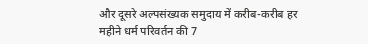और दूसरे अल्पसंख्यक समुदाय में करीब-करीब हर महीने धर्म परिवर्तन की 7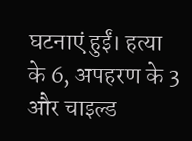घटनाएं हुईं। हत्या के 6, अपहरण के 3 और चाइल्ड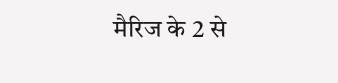मैरिज के 2 से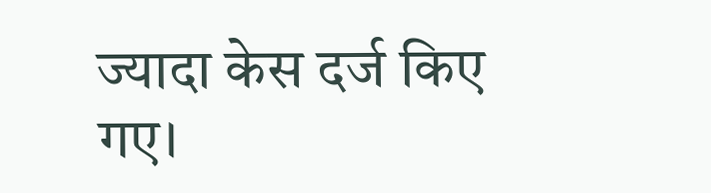ज्यादा केस दर्ज किए गए।